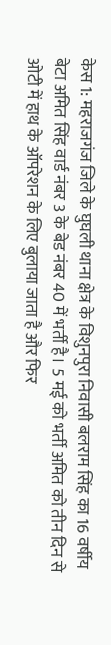केस 1: महराजगंज जिले के घुघली थाना क्षेत्र के विशुनपुरा निवासी बलराम सिंह का 16 वर्षीय बेटा अमित सिंह वार्ड नंबर 3 के बेड नंबर 40 में भर्ती है। 5 मई को भर्ती अमित को तीन दिन से ओटी में हाथ के ऑपरेशन के लिए बुलाया जाता है और फिर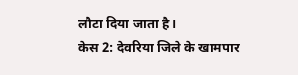लौटा दिया जाता है।
केस 2: देवरिया जिले के खामपार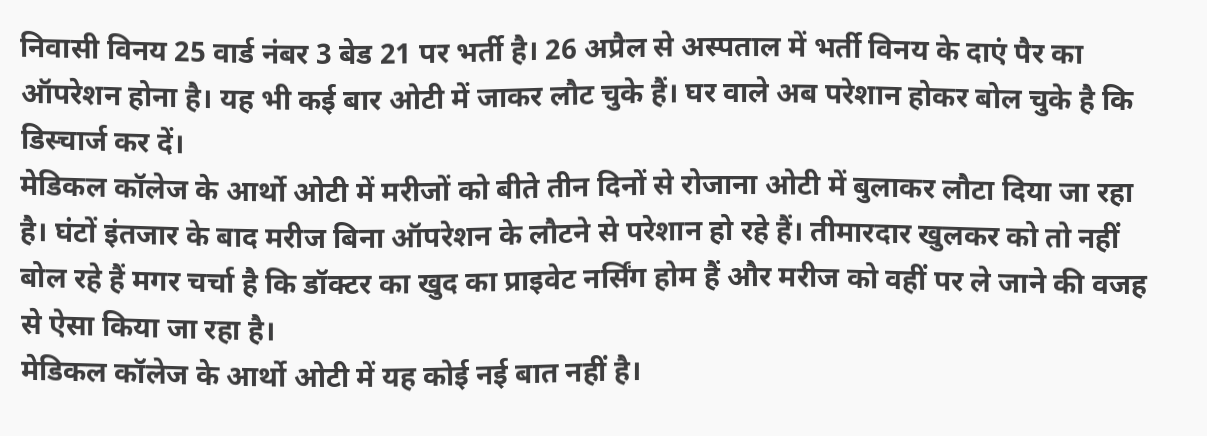निवासी विनय 25 वार्ड नंबर 3 बेड 21 पर भर्ती है। 26 अप्रैल से अस्पताल में भर्ती विनय के दाएं पैर का ऑपरेशन होना है। यह भी कई बार ओटी में जाकर लौट चुके हैं। घर वाले अब परेशान होकर बोल चुके है कि डिस्चार्ज कर दें।
मेडिकल कॉलेज के आर्थो ओटी में मरीजों को बीते तीन दिनों से रोजाना ओटी में बुलाकर लौटा दिया जा रहा है। घंटों इंतजार के बाद मरीज बिना ऑपरेशन के लौटने से परेशान हो रहे हैं। तीमारदार खुलकर को तो नहीं बोल रहे हैं मगर चर्चा है कि डॉक्टर का खुद का प्राइवेट नर्सिंग होम हैं और मरीज को वहीं पर ले जाने की वजह से ऐसा किया जा रहा है।
मेडिकल कॉलेज के आर्थो ओटी में यह कोई नई बात नहीं है।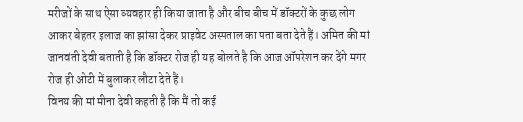मरीजों के साथ ऐसा व्यवहार ही किया जाता है और बीच बीच में डॉक्टरों के कुछ लोग आकर बेहतर इलाज का झांसा देकर प्राइवेट अस्पताल का पता बता देते हैं। अमित की मां जानवंती देवी बताती है कि डॉक्टर रोज ही यह बोलते है कि आज ऑपरेशन कर देंगे मगर रोज ही ओटी में बुलाकर लौटा देते हैं।
विनय की मां मीना देवी कहती है कि मैं तो कई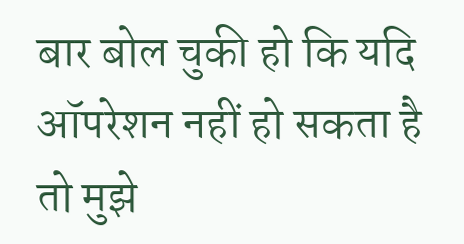बार बोल चुकी हो कि यदि ऑपरेशन नहीं हो सकता है तो मुझे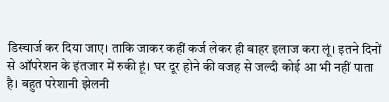डिस्चार्ज कर दिया जाए। ताकि जाकर कहीं कर्ज लेकर ही बाहर इलाज करा लूं। इतने दिनों से ऑपरेशन के इंतजार में रुकी हूं। घर दूर होने की वजह से जल्दी कोई आ भी नहीं पाता है। बहुत परेशानी झेलनी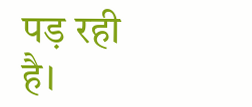पड़ रही है।